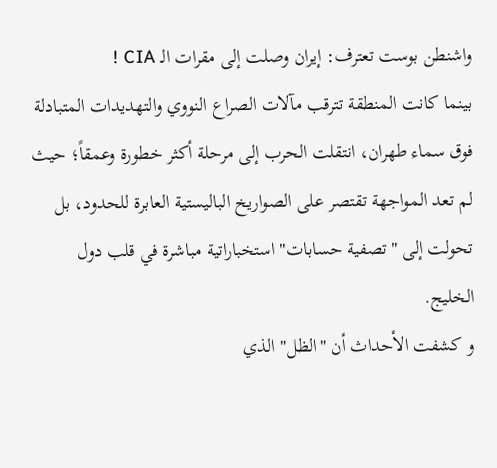واشنطن بوست تعترف: إيران وصلت إلى مقرات الـ CIA !
بينما كانت المنطقة تترقب مآلات الصراع النووي والتهديدات المتبادلة فوق سماء طهران، انتقلت الحرب إلى مرحلة أكثر خطورة وعمقاً؛ حيث لم تعد المواجهة تقتصر على الصواريخ الباليستية العابرة للحدود، بل تحولت إلى "تصفية حسابات" استخباراتية مباشرة في قلب دول الخليج.
و كشفت الأحداث أن "الظل" الذي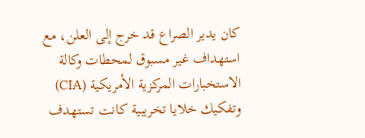كان يدير الصراع قد خرج إلى العلن، مع استهداف غير مسبوق لمحطات وكالة الاستخبارات المركزية الأمريكية (CIA) وتفكيك خلايا تخريبية كانت تستهدف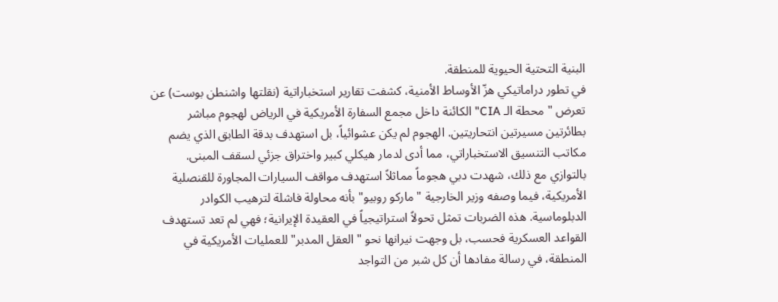البنية التحتية الحيوية للمنطقة.
في تطور دراماتيكي هزّ الأوساط الأمنية، كشفت تقارير استخباراتية (نقلتها واشنطن بوست) عن تعرض "محطة الـ CIA" الكائنة داخل مجمع السفارة الأمريكية في الرياض لهجوم مباشر بطائرتين مسيرتين انتحاريتين. الهجوم لم يكن عشوائياً، بل استهدف بدقة الطابق الذي يضم مكاتب التنسيق الاستخباراتي، مما أدى لدمار هيكلي كبير واختراق جزئي لسقف المبنى.
بالتوازي مع ذلك، شهدت دبي هجوماً مماثلاً استهدف مواقف السيارات المجاورة للقنصلية الأمريكية، فيما وصفه وزير الخارجية "ماركو روبيو" بأنه محاولة فاشلة لترهيب الكوادر الدبلوماسية. هذه الضربات تمثل تحولاً استراتيجياً في العقيدة الإيرانية؛ فهي لم تعد تستهدف القواعد العسكرية فحسب، بل وجهت نيرانها نحو "العقل المدبر" للعمليات الأمريكية في المنطقة، في رسالة مفادها أن كل شبر من التواجد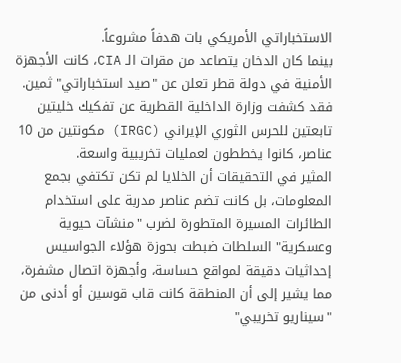الاستخباراتي الأمريكي بات هدفاً مشروعاً.
بينما كان الدخان يتصاعد من مقرات الـ CIA، كانت الأجهزة الأمنية في دولة قطر تعلن عن "صيد استخباراتي" ثمين. فقد كشفت وزارة الداخلية القطرية عن تفكيك خليتين تابعتين للحرس الثوري الإيراني (IRGC) مكونتين من 10 عناصر، كانوا يخططون لعمليات تخريبية واسعة.
المثير في التحقيقات أن الخلايا لم تكن تكتفي بجمع المعلومات، بل كانت تضم عناصر مدربة على استخدام الطائرات المسيرة المتطورة لضرب "منشآت حيوية وعسكرية" السلطات ضبطت بحوزة هؤلاء الجواسيس إحداثيات دقيقة لمواقع حساسة، وأجهزة اتصال مشفرة، مما يشير إلى أن المنطقة كانت قاب قوسين أو أدنى من "سيناريو تخريبي"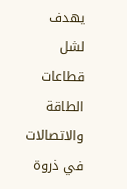يهدف لشل قطاعات الطاقة والاتصالات في ذروة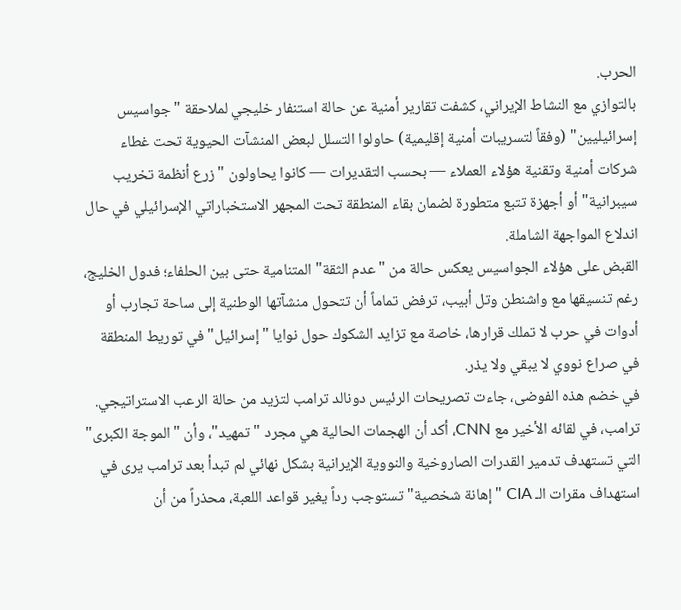الحرب.
بالتوازي مع النشاط الإيراني، كشفت تقارير أمنية عن حالة استنفار خليجي لملاحقة "جواسيس إسرائيليين" (وفقاً لتسريبات أمنية إقليمية) حاولوا التسلل لبعض المنشآت الحيوية تحت غطاء شركات أمنية وتقنية هؤلاء العملاء — بحسب التقديرات — كانوا يحاولون "زرع أنظمة تخريب سيبرانية" أو أجهزة تتبع متطورة لضمان بقاء المنطقة تحت المجهر الاستخباراتي الإسرائيلي في حال اندلاع المواجهة الشاملة.
القبض على هؤلاء الجواسيس يعكس حالة من "عدم الثقة" المتنامية حتى بين الحلفاء؛ فدول الخليج، رغم تنسيقها مع واشنطن وتل أبيب، ترفض تماماً أن تتحول منشآتها الوطنية إلى ساحة تجارب أو أدوات في حرب لا تملك قرارها، خاصة مع تزايد الشكوك حول نوايا "إسرائيل" في توريط المنطقة في صراع نووي لا يبقي ولا يذر.
في خضم هذه الفوضى، جاءت تصريحات الرئيس دونالد ترامب لتزيد من حالة الرعب الاستراتيجي. ترامب، في لقائه الأخير مع CNN، أكد أن الهجمات الحالية هي مجرد "تمهيد"، وأن "الموجة الكبرى" التي تستهدف تدمير القدرات الصاروخية والنووية الإيرانية بشكل نهائي لم تبدأ بعد ترامب يرى في استهداف مقرات الـ CIA "إهانة شخصية" تستوجب رداً يغير قواعد اللعبة، محذراً من أن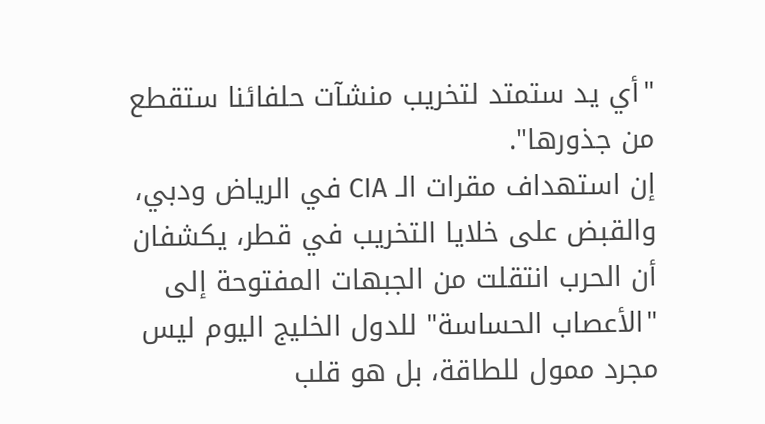"أي يد ستمتد لتخريب منشآت حلفائنا ستقطع من جذورها".
إن استهداف مقرات الـ CIA في الرياض ودبي، والقبض على خلايا التخريب في قطر، يكشفان أن الحرب انتقلت من الجبهات المفتوحة إلى "الأعصاب الحساسة" للدول الخليج اليوم ليس مجرد ممول للطاقة، بل هو قلب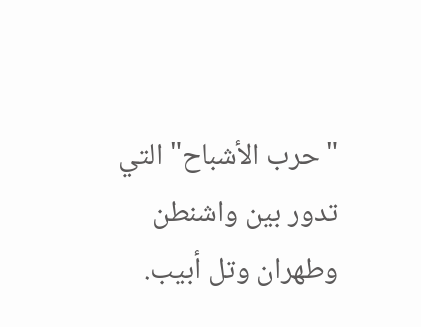"حرب الأشباح" التي تدور بين واشنطن وطهران وتل أبيب.